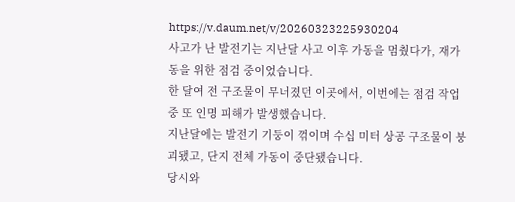https://v.daum.net/v/20260323225930204
사고가 난 발전기는 지난달 사고 이후 가동을 멈췄다가, 재가동을 위한 점검 중이었습니다.
한 달여 전 구조물이 무너졌던 이곳에서, 이번에는 점검 작업 중 또 인명 피해가 발생했습니다.
지난달에는 발전기 기둥이 꺾이며 수십 미터 상공 구조물이 붕괴됐고, 단지 전체 가동이 중단됐습니다.
당시와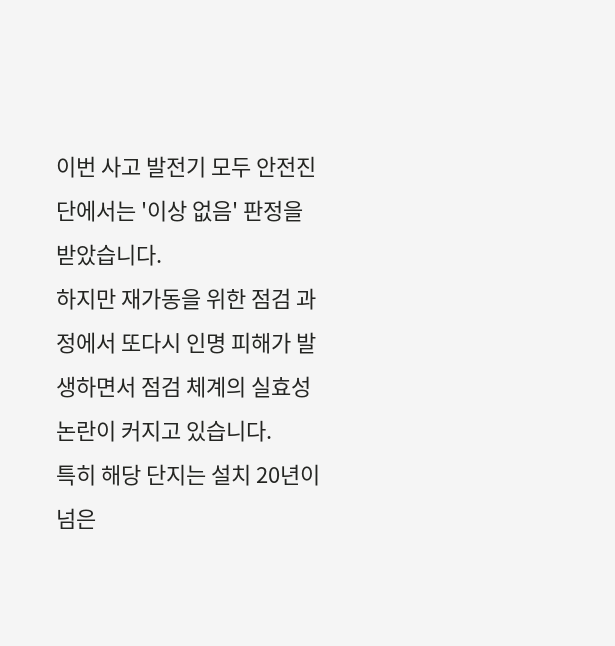이번 사고 발전기 모두 안전진단에서는 '이상 없음' 판정을 받았습니다.
하지만 재가동을 위한 점검 과정에서 또다시 인명 피해가 발생하면서 점검 체계의 실효성 논란이 커지고 있습니다.
특히 해당 단지는 설치 20년이 넘은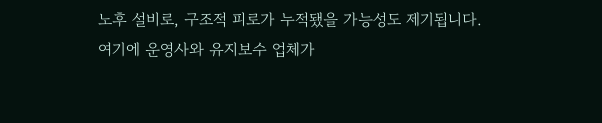노후 설비로, 구조적 피로가 누적됐을 가능성도 제기됩니다.
여기에 운영사와 유지보수 업체가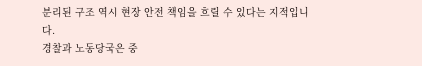분리된 구조 역시 현장 안전 책임을 흐릴 수 있다는 지적입니다.
경찰과 노동당국은 중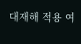대재해 적용 여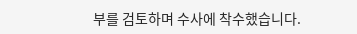부를 검토하며 수사에 착수했습니다.